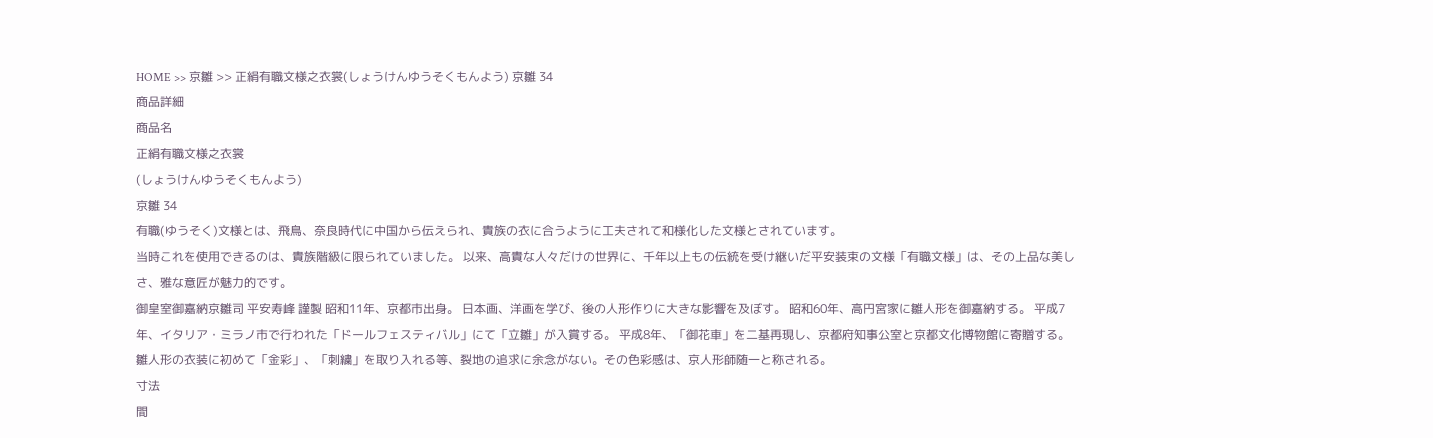HOME >> 京雛 >> 正絹有職文様之衣裳(しょうけんゆうそくもんよう) 京雛 34
商品詳細
商品名
正絹有職文様之衣裳
(しょうけんゆうそくもんよう)
京雛 34
有職(ゆうそく)文様とは、飛鳥、奈良時代に中国から伝えられ、貴族の衣に合うように工夫されて和様化した文様とされています。
当時これを使用できるのは、貴族階級に限られていました。 以来、高貴な人々だけの世界に、千年以上もの伝統を受け継いだ平安装束の文様「有職文様」は、その上品な美しさ、雅な意匠が魅力的です。
御皇室御嘉納京雛司 平安寿峰 謹製 昭和11年、京都市出身。 日本画、洋画を学び、後の人形作りに大きな影響を及ぼす。 昭和60年、高円宮家に雛人形を御嘉納する。 平成7年、イタリア・ミラノ市で行われた「ドールフェスティバル」にて「立雛」が入賞する。 平成8年、「御花車」を二基再現し、京都府知事公室と京都文化博物館に寄贈する。 雛人形の衣装に初めて「金彩」、「刺繍」を取り入れる等、裂地の追求に余念がない。その色彩感は、京人形師随一と称される。
寸法
間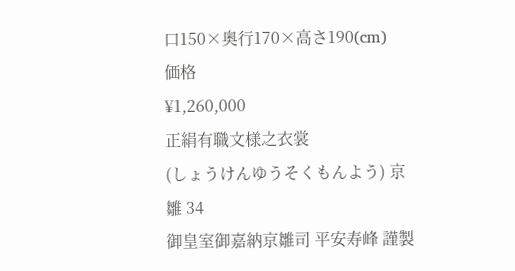口150×奥行170×高さ190(cm)
価格
¥1,260,000
正絹有職文様之衣裳
(しょうけんゆうそくもんよう) 京雛 34
御皇室御嘉納京雛司 平安寿峰 謹製